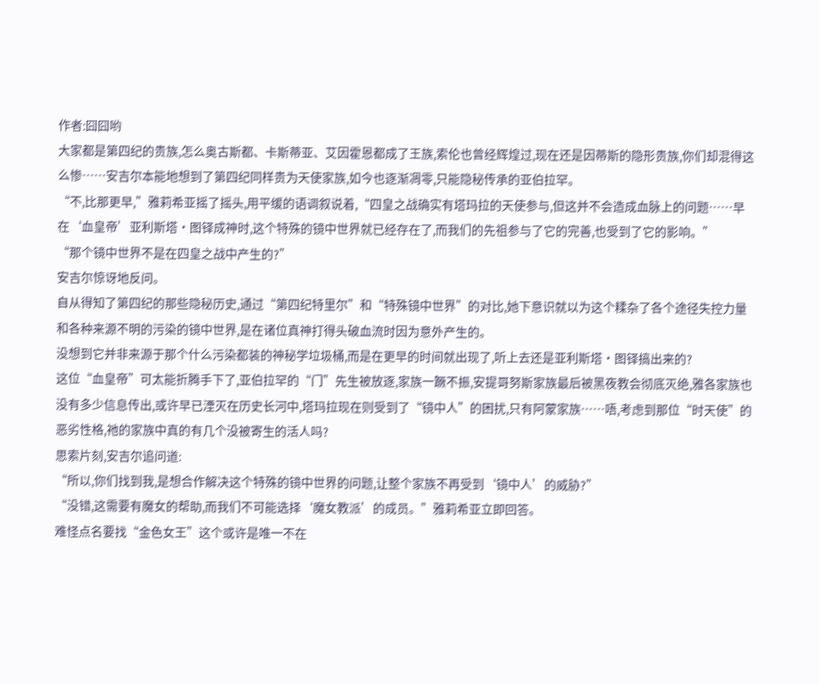作者:囧囧哟
大家都是第四纪的贵族,怎么奥古斯都、卡斯蒂亚、艾因霍恩都成了王族,索伦也曾经辉煌过,现在还是因蒂斯的隐形贵族,你们却混得这么惨……安吉尔本能地想到了第四纪同样贵为天使家族,如今也逐渐凋零,只能隐秘传承的亚伯拉罕。
“不,比那更早,”雅莉希亚摇了摇头,用平缓的语调叙说着,“四皇之战确实有塔玛拉的天使参与,但这并不会造成血脉上的问题……早在‘血皇帝’亚利斯塔·图铎成神时,这个特殊的镜中世界就已经存在了,而我们的先祖参与了它的完善,也受到了它的影响。”
“那个镜中世界不是在四皇之战中产生的?”
安吉尔惊讶地反问。
自从得知了第四纪的那些隐秘历史,通过“第四纪特里尔”和“特殊镜中世界”的对比,她下意识就以为这个糅杂了各个途径失控力量和各种来源不明的污染的镜中世界,是在诸位真神打得头破血流时因为意外产生的。
没想到它并非来源于那个什么污染都装的神秘学垃圾桶,而是在更早的时间就出现了,听上去还是亚利斯塔·图铎搞出来的?
这位“血皇帝”可太能折腾手下了,亚伯拉罕的“门”先生被放逐,家族一蹶不振,安提哥努斯家族最后被黑夜教会彻底灭绝,雅各家族也没有多少信息传出,或许早已湮灭在历史长河中,塔玛拉现在则受到了“镜中人”的困扰,只有阿蒙家族……唔,考虑到那位“时天使”的恶劣性格,祂的家族中真的有几个没被寄生的活人吗?
思索片刻,安吉尔追问道:
“所以,你们找到我,是想合作解决这个特殊的镜中世界的问题,让整个家族不再受到‘镜中人’的威胁?”
“没错,这需要有魔女的帮助,而我们不可能选择‘魔女教派’的成员。”雅莉希亚立即回答。
难怪点名要找“金色女王”这个或许是唯一不在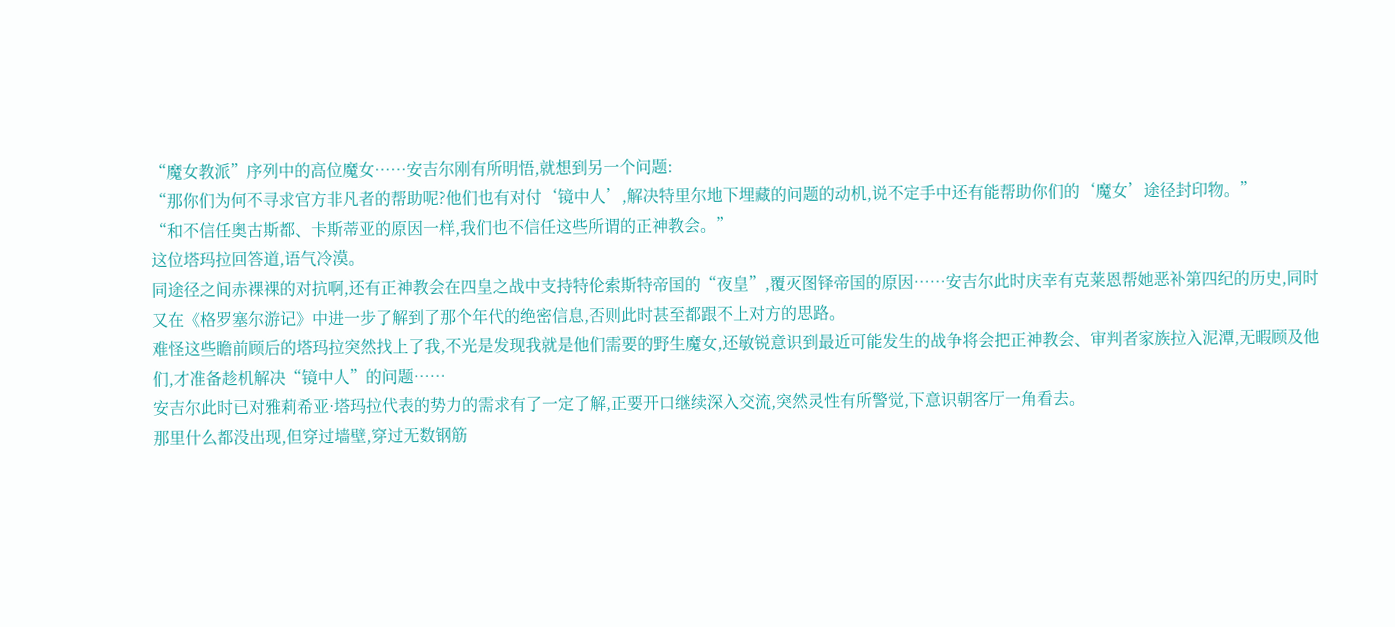“魔女教派”序列中的高位魔女……安吉尔刚有所明悟,就想到另一个问题:
“那你们为何不寻求官方非凡者的帮助呢?他们也有对付‘镜中人’,解决特里尔地下埋藏的问题的动机,说不定手中还有能帮助你们的‘魔女’途径封印物。”
“和不信任奥古斯都、卡斯蒂亚的原因一样,我们也不信任这些所谓的正神教会。”
这位塔玛拉回答道,语气冷漠。
同途径之间赤裸裸的对抗啊,还有正神教会在四皇之战中支持特伦索斯特帝国的“夜皇”,覆灭图铎帝国的原因……安吉尔此时庆幸有克莱恩帮她恶补第四纪的历史,同时又在《格罗塞尔游记》中进一步了解到了那个年代的绝密信息,否则此时甚至都跟不上对方的思路。
难怪这些瞻前顾后的塔玛拉突然找上了我,不光是发现我就是他们需要的野生魔女,还敏锐意识到最近可能发生的战争将会把正神教会、审判者家族拉入泥潭,无暇顾及他们,才准备趁机解决“镜中人”的问题……
安吉尔此时已对雅莉希亚·塔玛拉代表的势力的需求有了一定了解,正要开口继续深入交流,突然灵性有所警觉,下意识朝客厅一角看去。
那里什么都没出现,但穿过墙壁,穿过无数钢筋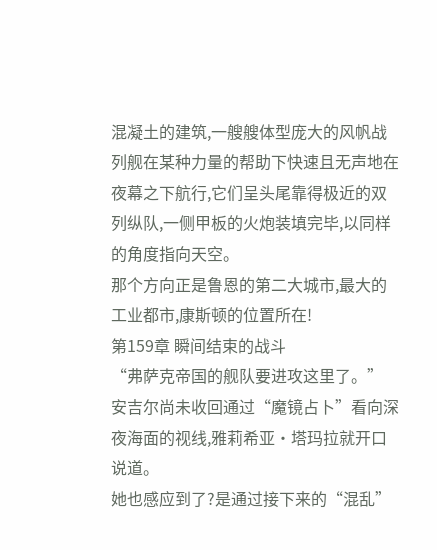混凝土的建筑,一艘艘体型庞大的风帆战列舰在某种力量的帮助下快速且无声地在夜幕之下航行,它们呈头尾靠得极近的双列纵队,一侧甲板的火炮装填完毕,以同样的角度指向天空。
那个方向正是鲁恩的第二大城市,最大的工业都市,康斯顿的位置所在!
第159章 瞬间结束的战斗
“弗萨克帝国的舰队要进攻这里了。”
安吉尔尚未收回通过“魔镜占卜”看向深夜海面的视线,雅莉希亚·塔玛拉就开口说道。
她也感应到了?是通过接下来的“混乱”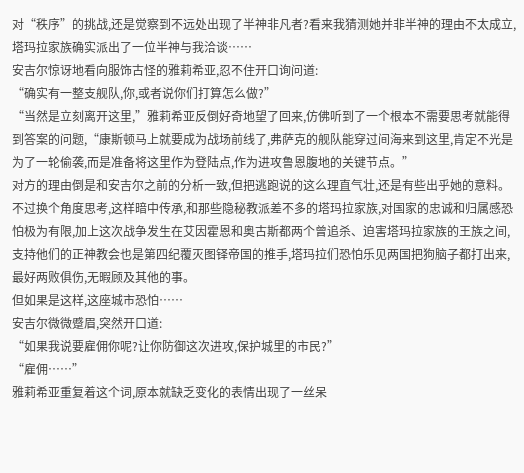对“秩序”的挑战,还是觉察到不远处出现了半神非凡者?看来我猜测她并非半神的理由不太成立,塔玛拉家族确实派出了一位半神与我洽谈……
安吉尔惊讶地看向服饰古怪的雅莉希亚,忍不住开口询问道:
“确实有一整支舰队,你,或者说你们打算怎么做?”
“当然是立刻离开这里,”雅莉希亚反倒好奇地望了回来,仿佛听到了一个根本不需要思考就能得到答案的问题,“康斯顿马上就要成为战场前线了,弗萨克的舰队能穿过间海来到这里,肯定不光是为了一轮偷袭,而是准备将这里作为登陆点,作为进攻鲁恩腹地的关键节点。”
对方的理由倒是和安吉尔之前的分析一致,但把逃跑说的这么理直气壮,还是有些出乎她的意料。
不过换个角度思考,这样暗中传承,和那些隐秘教派差不多的塔玛拉家族,对国家的忠诚和归属感恐怕极为有限,加上这次战争发生在艾因霍恩和奥古斯都两个曾追杀、迫害塔玛拉家族的王族之间,支持他们的正神教会也是第四纪覆灭图铎帝国的推手,塔玛拉们恐怕乐见两国把狗脑子都打出来,最好两败俱伤,无暇顾及其他的事。
但如果是这样,这座城市恐怕……
安吉尔微微蹙眉,突然开口道:
“如果我说要雇佣你呢?让你防御这次进攻,保护城里的市民?”
“雇佣……”
雅莉希亚重复着这个词,原本就缺乏变化的表情出现了一丝呆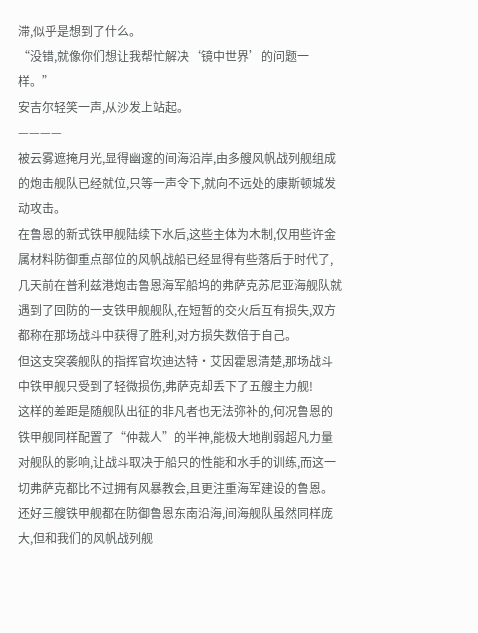滞,似乎是想到了什么。
“没错,就像你们想让我帮忙解决‘镜中世界’的问题一样。”
安吉尔轻笑一声,从沙发上站起。
————
被云雾遮掩月光,显得幽邃的间海沿岸,由多艘风帆战列舰组成的炮击舰队已经就位,只等一声令下,就向不远处的康斯顿城发动攻击。
在鲁恩的新式铁甲舰陆续下水后,这些主体为木制,仅用些许金属材料防御重点部位的风帆战船已经显得有些落后于时代了,几天前在普利兹港炮击鲁恩海军船坞的弗萨克苏尼亚海舰队就遇到了回防的一支铁甲舰舰队,在短暂的交火后互有损失,双方都称在那场战斗中获得了胜利,对方损失数倍于自己。
但这支突袭舰队的指挥官坎迪达特·艾因霍恩清楚,那场战斗中铁甲舰只受到了轻微损伤,弗萨克却丢下了五艘主力舰!
这样的差距是随舰队出征的非凡者也无法弥补的,何况鲁恩的铁甲舰同样配置了“仲裁人”的半神,能极大地削弱超凡力量对舰队的影响,让战斗取决于船只的性能和水手的训练,而这一切弗萨克都比不过拥有风暴教会,且更注重海军建设的鲁恩。
还好三艘铁甲舰都在防御鲁恩东南沿海,间海舰队虽然同样庞大,但和我们的风帆战列舰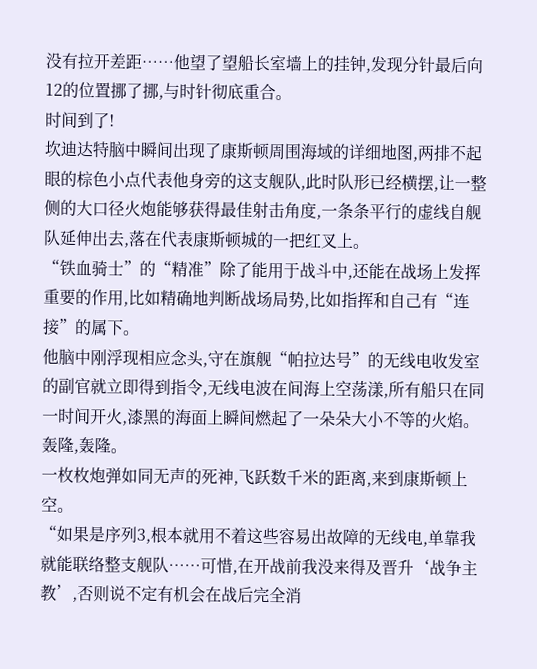没有拉开差距……他望了望船长室墙上的挂钟,发现分针最后向12的位置挪了挪,与时针彻底重合。
时间到了!
坎迪达特脑中瞬间出现了康斯顿周围海域的详细地图,两排不起眼的棕色小点代表他身旁的这支舰队,此时队形已经横摆,让一整侧的大口径火炮能够获得最佳射击角度,一条条平行的虚线自舰队延伸出去,落在代表康斯顿城的一把红叉上。
“铁血骑士”的“精准”除了能用于战斗中,还能在战场上发挥重要的作用,比如精确地判断战场局势,比如指挥和自己有“连接”的属下。
他脑中刚浮现相应念头,守在旗舰“帕拉达号”的无线电收发室的副官就立即得到指令,无线电波在间海上空荡漾,所有船只在同一时间开火,漆黑的海面上瞬间燃起了一朵朵大小不等的火焰。
轰隆,轰隆。
一枚枚炮弹如同无声的死神,飞跃数千米的距离,来到康斯顿上空。
“如果是序列3,根本就用不着这些容易出故障的无线电,单靠我就能联络整支舰队……可惜,在开战前我没来得及晋升‘战争主教’,否则说不定有机会在战后完全消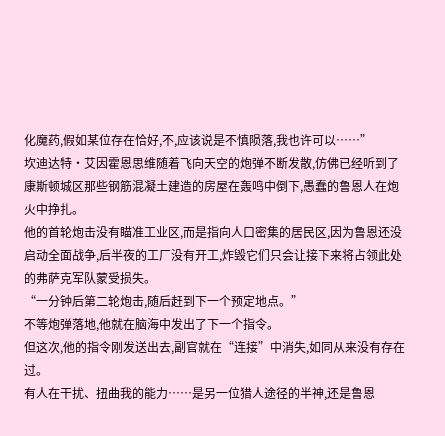化魔药,假如某位存在恰好,不,应该说是不慎陨落,我也许可以……”
坎迪达特·艾因霍恩思维随着飞向天空的炮弹不断发散,仿佛已经听到了康斯顿城区那些钢筋混凝土建造的房屋在轰鸣中倒下,愚蠢的鲁恩人在炮火中挣扎。
他的首轮炮击没有瞄准工业区,而是指向人口密集的居民区,因为鲁恩还没启动全面战争,后半夜的工厂没有开工,炸毁它们只会让接下来将占领此处的弗萨克军队蒙受损失。
“一分钟后第二轮炮击,随后赶到下一个预定地点。”
不等炮弹落地,他就在脑海中发出了下一个指令。
但这次,他的指令刚发送出去,副官就在“连接”中消失,如同从来没有存在过。
有人在干扰、扭曲我的能力……是另一位猎人途径的半神,还是鲁恩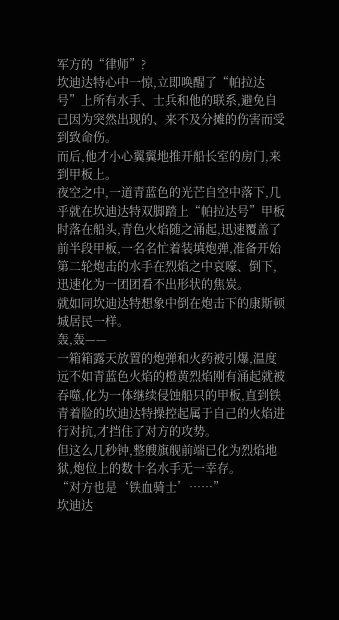军方的“律师”?
坎迪达特心中一惊,立即唤醒了“帕拉达号”上所有水手、士兵和他的联系,避免自己因为突然出现的、来不及分摊的伤害而受到致命伤。
而后,他才小心翼翼地推开船长室的房门,来到甲板上。
夜空之中,一道青蓝色的光芒自空中落下,几乎就在坎迪达特双脚踏上“帕拉达号”甲板时落在船头,青色火焰随之涌起,迅速覆盖了前半段甲板,一名名忙着装填炮弹,准备开始第二轮炮击的水手在烈焰之中哀嚎、倒下,迅速化为一团团看不出形状的焦炭。
就如同坎迪达特想象中倒在炮击下的康斯顿城居民一样。
轰,轰——
一箱箱露天放置的炮弹和火药被引爆,温度远不如青蓝色火焰的橙黄烈焰刚有涌起就被吞噬,化为一体继续侵蚀船只的甲板,直到铁青着脸的坎迪达特操控起属于自己的火焰进行对抗,才挡住了对方的攻势。
但这么几秒钟,整艘旗舰前端已化为烈焰地狱,炮位上的数十名水手无一幸存。
“对方也是‘铁血骑士’……”
坎迪达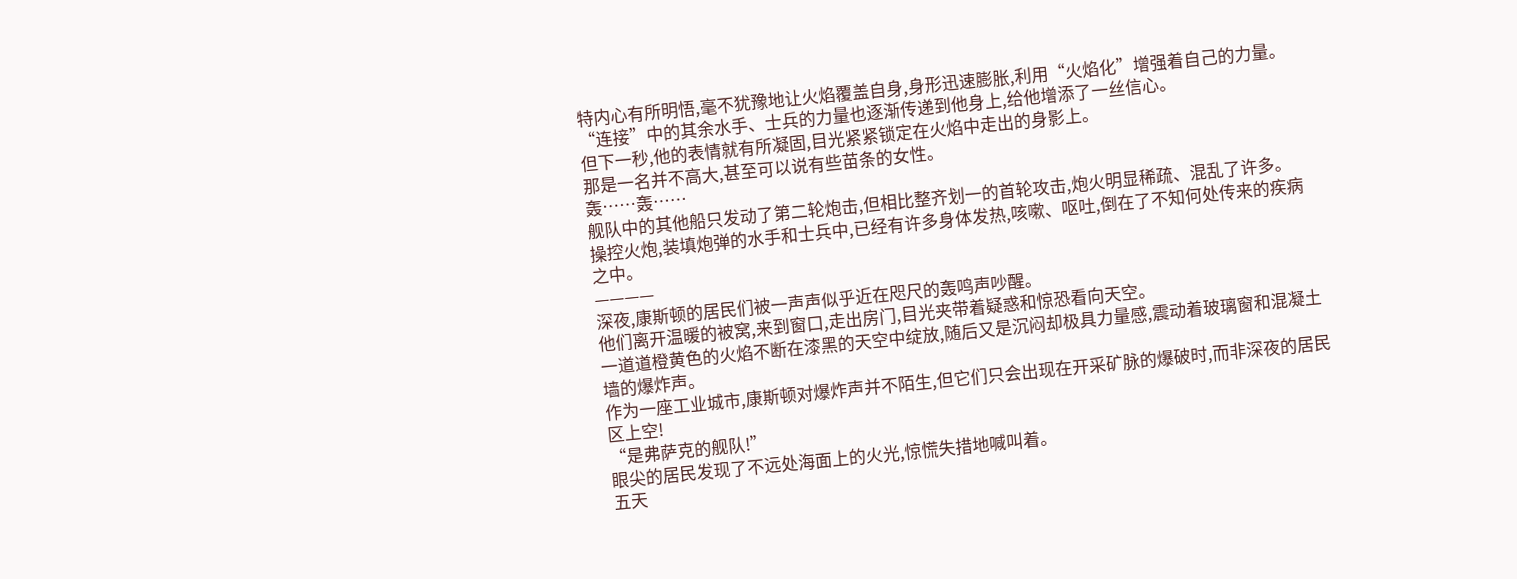特内心有所明悟,毫不犹豫地让火焰覆盖自身,身形迅速膨胀,利用“火焰化”增强着自己的力量。
“连接”中的其余水手、士兵的力量也逐渐传递到他身上,给他增添了一丝信心。
但下一秒,他的表情就有所凝固,目光紧紧锁定在火焰中走出的身影上。
那是一名并不高大,甚至可以说有些苗条的女性。
轰……轰……
舰队中的其他船只发动了第二轮炮击,但相比整齐划一的首轮攻击,炮火明显稀疏、混乱了许多。
操控火炮,装填炮弹的水手和士兵中,已经有许多身体发热,咳嗽、呕吐,倒在了不知何处传来的疾病之中。
————
深夜,康斯顿的居民们被一声声似乎近在咫尺的轰鸣声吵醒。
他们离开温暖的被窝,来到窗口,走出房门,目光夹带着疑惑和惊恐看向天空。
一道道橙黄色的火焰不断在漆黑的天空中绽放,随后又是沉闷却极具力量感,震动着玻璃窗和混凝土墙的爆炸声。
作为一座工业城市,康斯顿对爆炸声并不陌生,但它们只会出现在开采矿脉的爆破时,而非深夜的居民区上空!
“是弗萨克的舰队!”
眼尖的居民发现了不远处海面上的火光,惊慌失措地喊叫着。
五天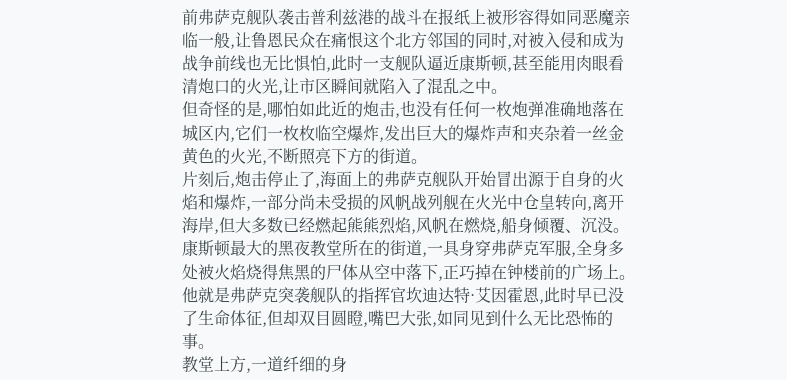前弗萨克舰队袭击普利兹港的战斗在报纸上被形容得如同恶魔亲临一般,让鲁恩民众在痛恨这个北方邻国的同时,对被入侵和成为战争前线也无比惧怕,此时一支舰队逼近康斯顿,甚至能用肉眼看清炮口的火光,让市区瞬间就陷入了混乱之中。
但奇怪的是,哪怕如此近的炮击,也没有任何一枚炮弹准确地落在城区内,它们一枚枚临空爆炸,发出巨大的爆炸声和夹杂着一丝金黄色的火光,不断照亮下方的街道。
片刻后,炮击停止了,海面上的弗萨克舰队开始冒出源于自身的火焰和爆炸,一部分尚未受损的风帆战列舰在火光中仓皇转向,离开海岸,但大多数已经燃起熊熊烈焰,风帆在燃烧,船身倾覆、沉没。
康斯顿最大的黑夜教堂所在的街道,一具身穿弗萨克军服,全身多处被火焰烧得焦黑的尸体从空中落下,正巧掉在钟楼前的广场上。
他就是弗萨克突袭舰队的指挥官坎迪达特·艾因霍恩,此时早已没了生命体征,但却双目圆瞪,嘴巴大张,如同见到什么无比恐怖的事。
教堂上方,一道纤细的身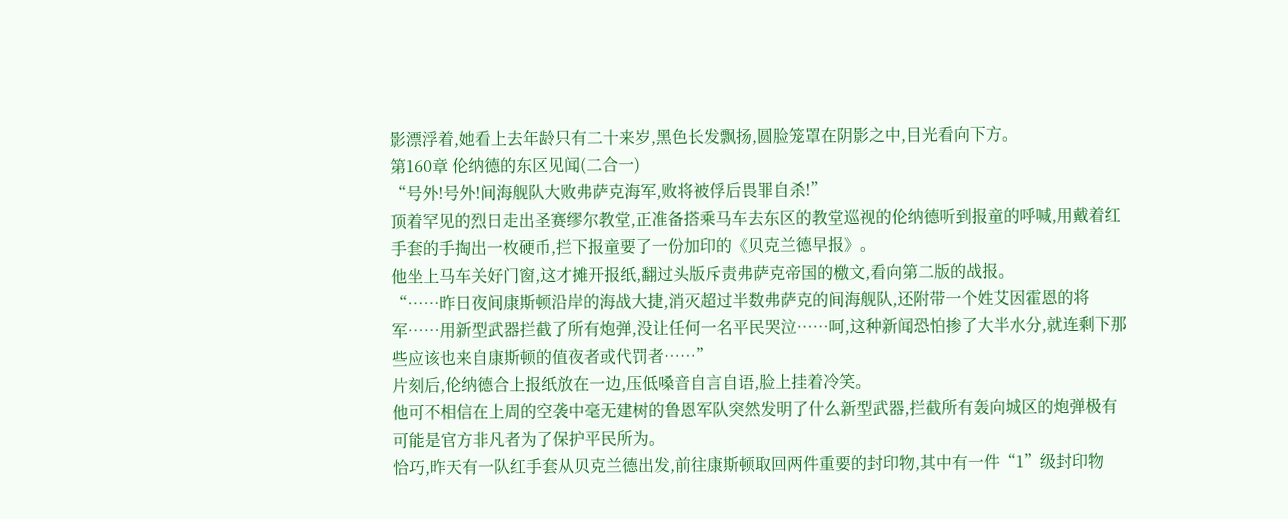影漂浮着,她看上去年龄只有二十来岁,黑色长发飘扬,圆脸笼罩在阴影之中,目光看向下方。
第160章 伦纳德的东区见闻(二合一)
“号外!号外!间海舰队大败弗萨克海军,败将被俘后畏罪自杀!”
顶着罕见的烈日走出圣赛缪尔教堂,正准备搭乘马车去东区的教堂巡视的伦纳德听到报童的呼喊,用戴着红手套的手掏出一枚硬币,拦下报童要了一份加印的《贝克兰德早报》。
他坐上马车关好门窗,这才摊开报纸,翻过头版斥责弗萨克帝国的檄文,看向第二版的战报。
“……昨日夜间康斯顿沿岸的海战大捷,消灭超过半数弗萨克的间海舰队,还附带一个姓艾因霍恩的将军……用新型武器拦截了所有炮弹,没让任何一名平民哭泣……呵,这种新闻恐怕掺了大半水分,就连剩下那些应该也来自康斯顿的值夜者或代罚者……”
片刻后,伦纳德合上报纸放在一边,压低嗓音自言自语,脸上挂着冷笑。
他可不相信在上周的空袭中毫无建树的鲁恩军队突然发明了什么新型武器,拦截所有轰向城区的炮弹极有可能是官方非凡者为了保护平民所为。
恰巧,昨天有一队红手套从贝克兰德出发,前往康斯顿取回两件重要的封印物,其中有一件“1”级封印物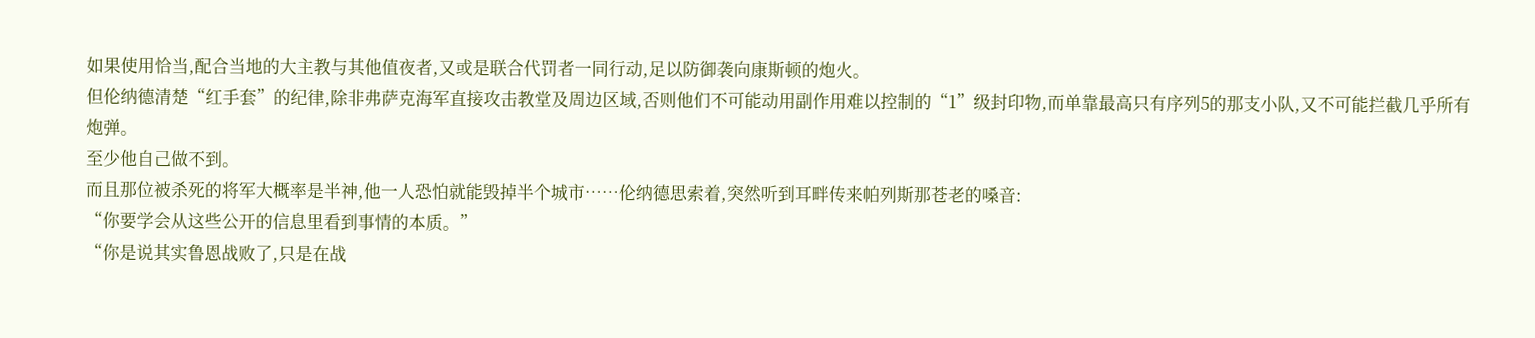如果使用恰当,配合当地的大主教与其他值夜者,又或是联合代罚者一同行动,足以防御袭向康斯顿的炮火。
但伦纳德清楚“红手套”的纪律,除非弗萨克海军直接攻击教堂及周边区域,否则他们不可能动用副作用难以控制的“1”级封印物,而单靠最高只有序列5的那支小队,又不可能拦截几乎所有炮弹。
至少他自己做不到。
而且那位被杀死的将军大概率是半神,他一人恐怕就能毁掉半个城市……伦纳德思索着,突然听到耳畔传来帕列斯那苍老的嗓音:
“你要学会从这些公开的信息里看到事情的本质。”
“你是说其实鲁恩战败了,只是在战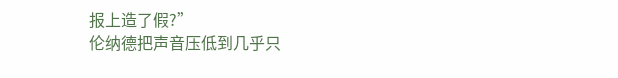报上造了假?”
伦纳德把声音压低到几乎只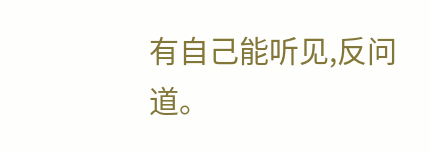有自己能听见,反问道。